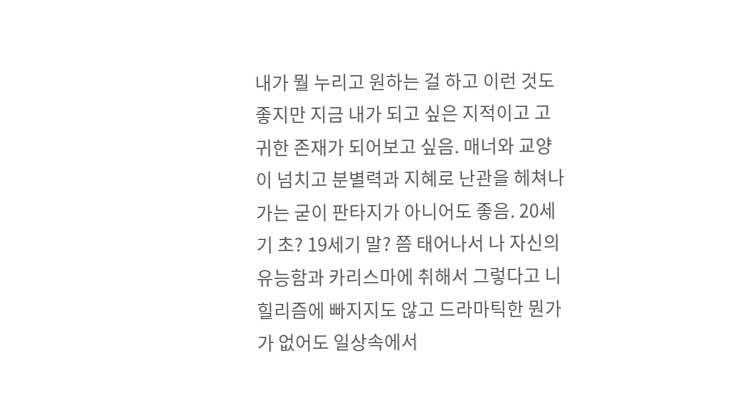내가 뭘 누리고 원하는 걸 하고 이런 것도 좋지만 지금 내가 되고 싶은 지적이고 고귀한 존재가 되어보고 싶음. 매너와 교양이 넘치고 분별력과 지혜로 난관을 헤쳐나가는 굳이 판타지가 아니어도 좋음. 20세기 초? 19세기 말? 쯤 태어나서 나 자신의 유능함과 카리스마에 취해서 그렇다고 니힐리즘에 빠지지도 않고 드라마틱한 뭔가가 없어도 일상속에서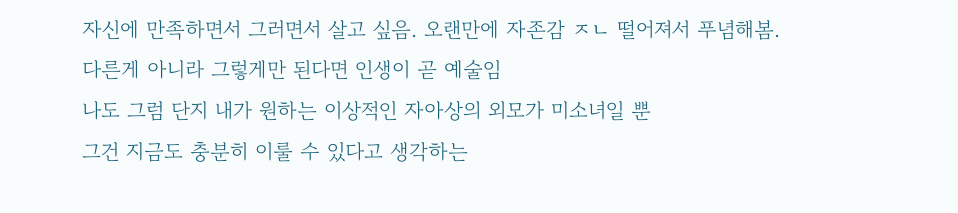자신에 만족하면서 그러면서 살고 싶음. 오랜만에 자존감 ㅈㄴ 떨어져서 푸념해봄.
다른게 아니라 그렇게만 된다면 인생이 곧 예술임
나도 그럼 단지 내가 원하는 이상적인 자아상의 외모가 미소녀일 뿐
그건 지금도 충분히 이룰 수 있다고 생각하는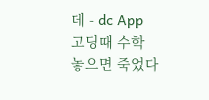데 - dc App
고딩때 수학 놓으면 죽었다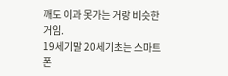깨도 이과 못가는 거랑 비슷한거임.
19세기말 20세기초는 스마트폰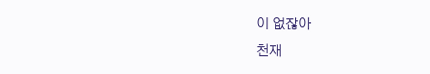이 없잖아
천재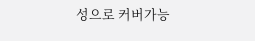성으로 커버가능